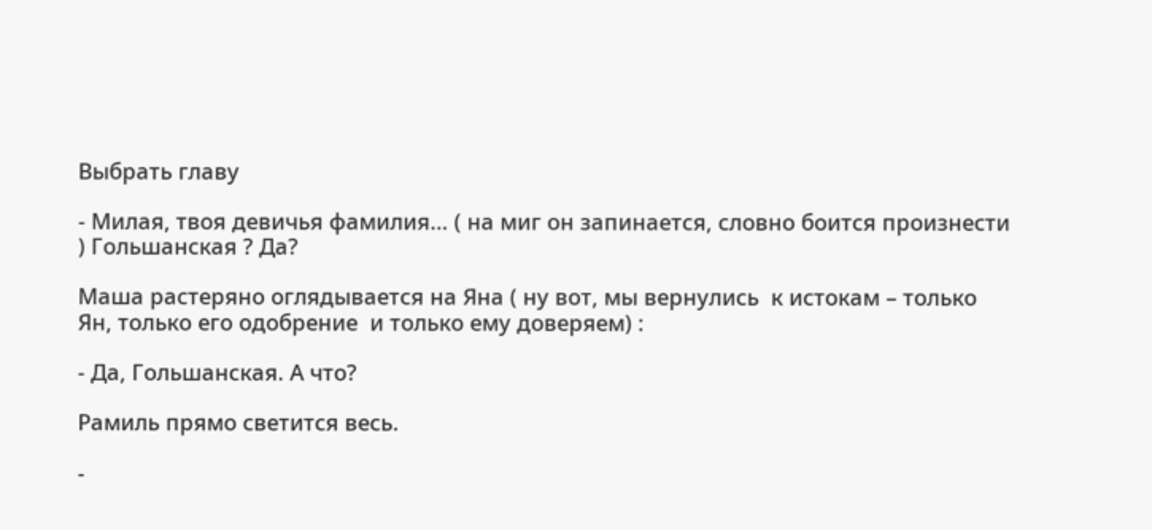Выбрать главу

- Милая, твоя девичья фамилия… ( на миг он запинается, словно боится произнести ) Гольшанская ? Да?

Маша растеряно оглядывается на Яна ( ну вот, мы вернулись  к истокам – только Ян, только его одобрение  и только ему доверяем) :

- Да, Гольшанская. А что?

Рамиль прямо светится весь.

-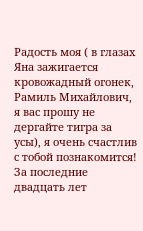Радость моя ( в глазах Яна зажигается кровожадный огонек, Рамиль Михайлович, я вас прошу не дергайте тигра за усы), я очень счастлив с тобой познакомится! За последние двадцать лет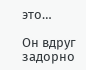это…

Он вдруг  задорно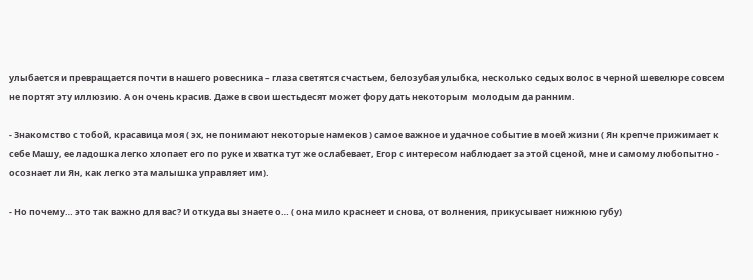улыбается и превращается почти в нашего ровесника – глаза светятся счастьем, белозубая улыбка, несколько седых волос в черной шевелюре совсем не портят эту иллюзию. А он очень красив. Даже в свои шестьдесят может фору дать некоторым  молодым да ранним.

- Знакомство с тобой, красавица моя ( эх, не понимают некоторые намеков ) самое важное и удачное событие в моей жизни ( Ян крепче прижимает к себе Машу, ее ладошка легко хлопает его по руке и хватка тут же ослабевает, Егор с интересом наблюдает за этой сценой, мне и самому любопытно - осознает ли Ян, как легко эта малышка управляет им).

- Но почему… это так важно для вас? И откуда вы знаете о… ( она мило краснеет и снова, от волнения, прикусывает нижнюю губу)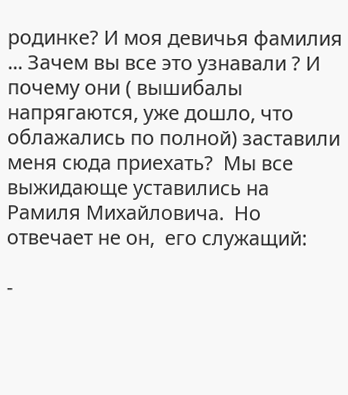родинке? И моя девичья фамилия ... Зачем вы все это узнавали ? И почему они ( вышибалы напрягаются, уже дошло, что облажались по полной) заставили меня сюда приехать?  Мы все выжидающе уставились на Рамиля Михайловича.  Но отвечает не он,  его служащий:

-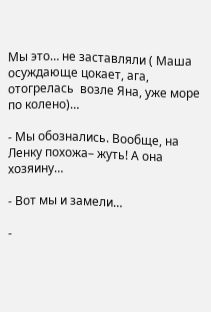Мы это… не заставляли ( Маша осуждающе цокает, ага, отогрелась  возле Яна, уже море по колено)…

- Мы обознались. Вообще, на Ленку похожа– жуть! А она хозяину…

- Вот мы и замели…

-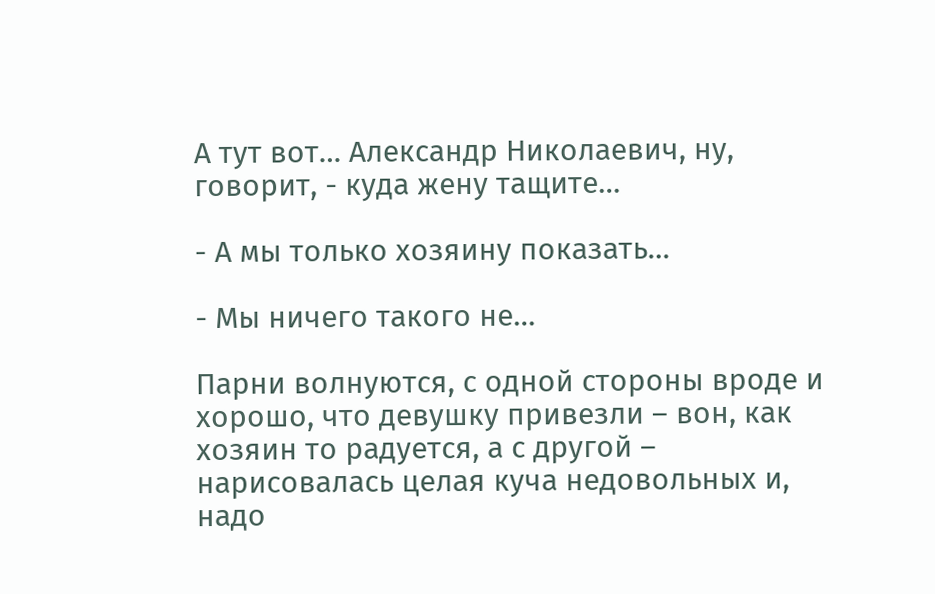А тут вот… Александр Николаевич, ну, говорит, - куда жену тащите…

- А мы только хозяину показать…

- Мы ничего такого не…

Парни волнуются, с одной стороны вроде и хорошо, что девушку привезли – вон, как хозяин то радуется, а с другой – нарисовалась целая куча недовольных и, надо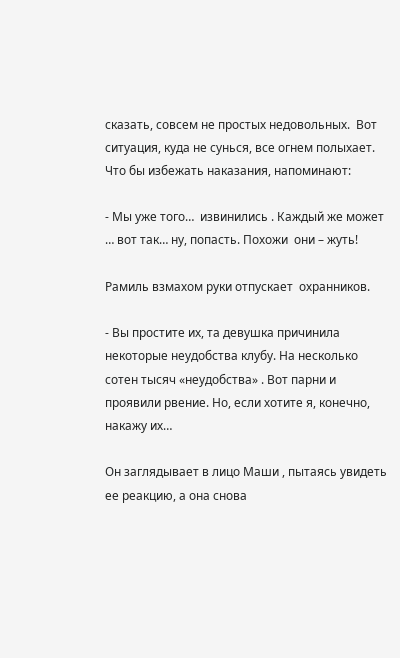сказать, совсем не простых недовольных.  Вот ситуация, куда не сунься, все огнем полыхает. Что бы избежать наказания, напоминают:

- Мы уже того…  извинились . Каждый же может … вот так… ну, попасть. Похожи  они – жуть!

Рамиль взмахом руки отпускает  охранников.

- Вы простите их, та девушка причинила некоторые неудобства клубу. На несколько сотен тысяч «неудобства» . Вот парни и проявили рвение. Но, если хотите я, конечно, накажу их…

Он заглядывает в лицо Маши , пытаясь увидеть ее реакцию, а она снова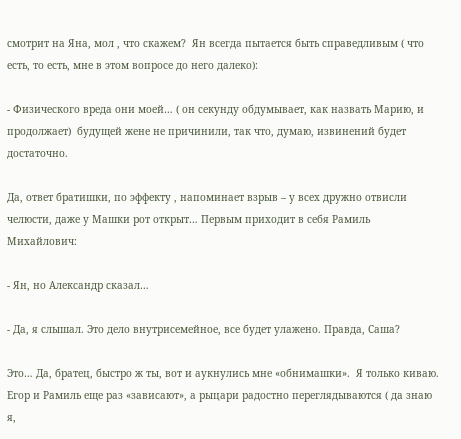смотрит на Яна, мол , что скажем?  Ян всегда пытается быть справедливым ( что есть, то есть, мне в этом вопросе до него далеко):

- Физического вреда они моей… ( он секунду обдумывает, как назвать Марию, и продолжает)  будущей жене не причинили, так что, думаю, извинений будет достаточно.

Да, ответ братишки, по эффекту , напоминает взрыв – у всех дружно отвисли челюсти, даже у Машки рот открыт… Первым приходит в себя Рамиль Михайлович:

- Ян, но Александр сказал…

- Да, я слышал. Это дело внутрисемейное, все будет улажено. Правда, Саша?

Это… Да, братец, быстро ж ты, вот и аукнулись мне «обнимашки».  Я только киваю. Егор и Рамиль еще раз «зависают», а рыцари радостно переглядываются ( да знаю я,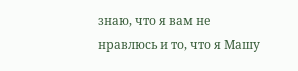знаю, что я вам не нравлюсь и то, что я Машу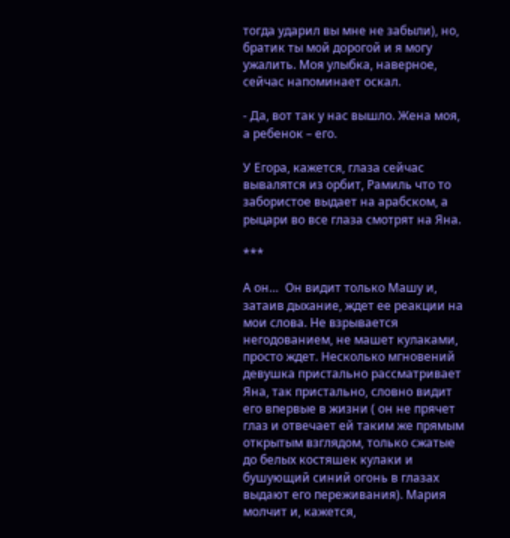тогда ударил вы мне не забыли), но, братик ты мой дорогой и я могу ужалить. Моя улыбка, наверное, сейчас напоминает оскал.

- Да, вот так у нас вышло. Жена моя, а ребенок – его.

У Егора, кажется, глаза сейчас вывалятся из орбит, Рамиль что то забористое выдает на арабском, а рыцари во все глаза смотрят на Яна.

***

А он…  Он видит только Машу и, затаив дыхание, ждет ее реакции на мои слова. Не взрывается негодованием, не машет кулаками, просто ждет. Несколько мгновений девушка пристально рассматривает Яна, так пристально, словно видит его впервые в жизни ( он не прячет глаз и отвечает ей таким же прямым открытым взглядом, только сжатые до белых костяшек кулаки и бушующий синий огонь в глазах выдают его переживания). Мария молчит и, кажется,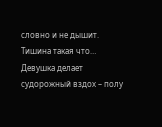словно и не дышит. Тишина такая что… Девушка делает судорожный вздох – полу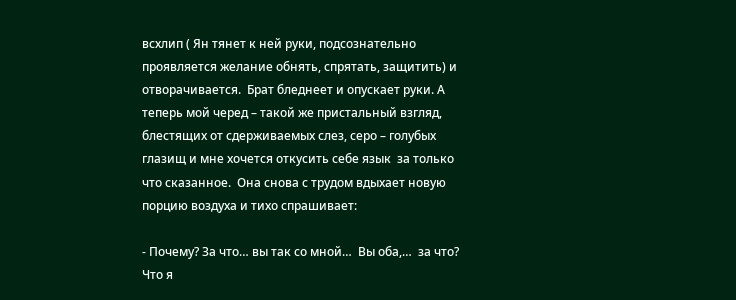всхлип ( Ян тянет к ней руки, подсознательно проявляется желание обнять, спрятать, защитить) и отворачивается.  Брат бледнеет и опускает руки. А теперь мой черед – такой же пристальный взгляд, блестящих от сдерживаемых слез, серо – голубых глазищ и мне хочется откусить себе язык  за только что сказанное.  Она снова с трудом вдыхает новую порцию воздуха и тихо спрашивает:

- Почему? За что… вы так со мной…  Вы оба,…  за что? Что я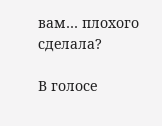вам… плохого сделала?

В голосе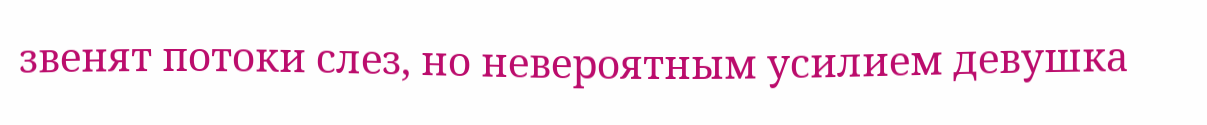звенят потоки слез, но невероятным усилием девушка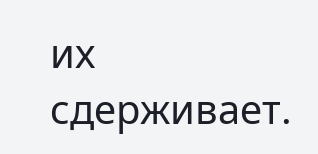их сдерживает.